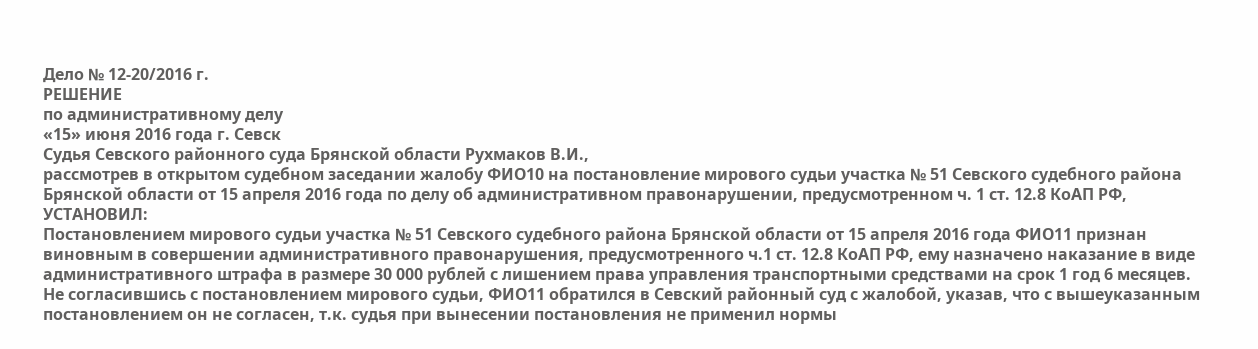Дело № 12-20/2016 г.
РЕШЕНИЕ
по административному делу
«15» июня 2016 года г. Севск
Судья Севского районного суда Брянской области Рухмаков В.И.,
рассмотрев в открытом судебном заседании жалобу ФИО10 на постановление мирового судьи участка № 51 Севского судебного района Брянской области от 15 апреля 2016 года по делу об административном правонарушении, предусмотренном ч. 1 ст. 12.8 КоАП РФ,
УСТАНОВИЛ:
Постановлением мирового судьи участка № 51 Севского судебного района Брянской области от 15 апреля 2016 года ФИО11 признан виновным в совершении административного правонарушения, предусмотренного ч.1 ст. 12.8 КоАП РФ, ему назначено наказание в виде административного штрафа в размере 30 000 рублей с лишением права управления транспортными средствами на срок 1 год 6 месяцев.
Не согласившись с постановлением мирового судьи, ФИО11 обратился в Севский районный суд с жалобой, указав, что с вышеуказанным постановлением он не согласен, т.к. судья при вынесении постановления не применил нормы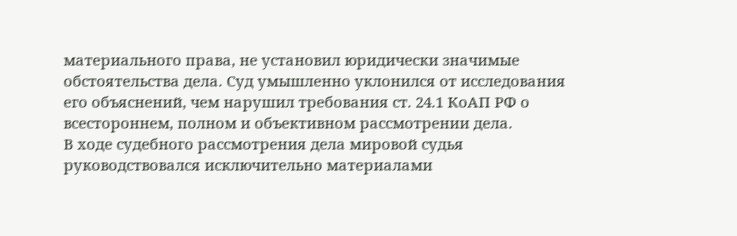материального права, не установил юридически значимые обстоятельства дела. Суд умышленно уклонился от исследования его объяснений, чем нарушил требования ст. 24.1 КоАП РФ о всестороннем, полном и объективном рассмотрении дела.
В ходе судебного рассмотрения дела мировой судья руководствовался исключительно материалами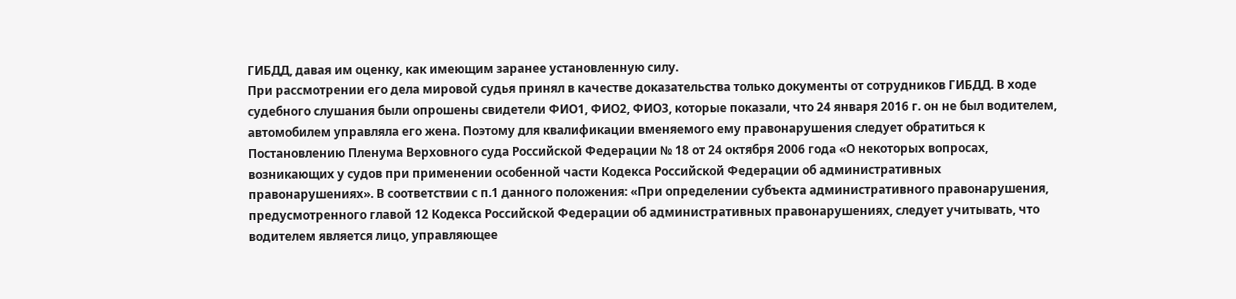ГИБДД, давая им оценку, как имеющим заранее установленную силу.
При рассмотрении его дела мировой судья принял в качестве доказательства только документы от сотрудников ГИБДД. В ходе судебного слушания были опрошены свидетели ФИО1, ФИО2, ФИО3, которые показали, что 24 января 2016 г. он не был водителем, автомобилем управляла его жена. Поэтому для квалификации вменяемого ему правонарушения следует обратиться к Постановлению Пленума Верховного суда Российской Федерации № 18 от 24 октября 2006 года «О некоторых вопросах, возникающих у судов при применении особенной части Кодекса Российской Федерации об административных правонарушениях». В соответствии с п.1 данного положения: «При определении субъекта административного правонарушения, предусмотренного главой 12 Кодекса Российской Федерации об административных правонарушениях, следует учитывать, что водителем является лицо, управляющее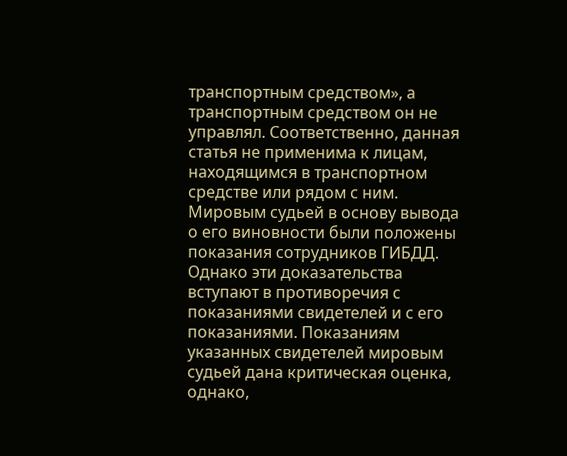транспортным средством», а транспортным средством он не управлял. Соответственно, данная статья не применима к лицам, находящимся в транспортном средстве или рядом с ним.
Мировым судьей в основу вывода о его виновности были положены показания сотрудников ГИБДД. Однако эти доказательства вступают в противоречия с показаниями свидетелей и с его показаниями. Показаниям указанных свидетелей мировым судьей дана критическая оценка, однако,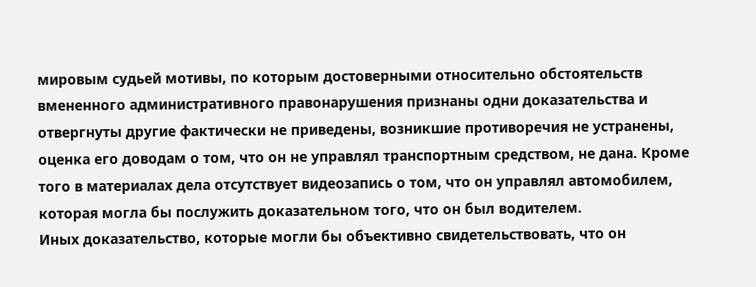мировым судьей мотивы, по которым достоверными относительно обстоятельств вмененного административного правонарушения признаны одни доказательства и отвергнуты другие фактически не приведены, возникшие противоречия не устранены, оценка его доводам о том, что он не управлял транспортным средством, не дана. Кроме того в материалах дела отсутствует видеозапись о том, что он управлял автомобилем, которая могла бы послужить доказательном того, что он был водителем.
Иных доказательство, которые могли бы объективно свидетельствовать, что он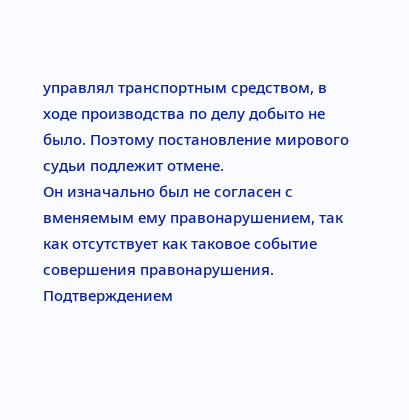управлял транспортным средством, в ходе производства по делу добыто не было. Поэтому постановление мирового судьи подлежит отмене.
Он изначально был не согласен с вменяемым ему правонарушением, так как отсутствует как таковое событие совершения правонарушения. Подтверждением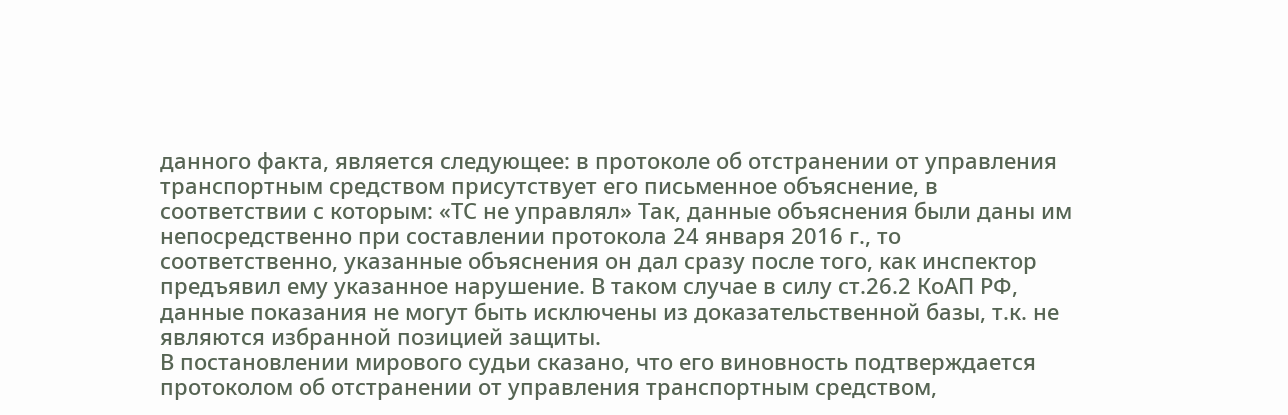данного факта, является следующее: в протоколе об отстранении от управления транспортным средством присутствует его письменное объяснение, в соответствии с которым: «ТС не управлял» Так, данные объяснения были даны им непосредственно при составлении протокола 24 января 2016 г., то соответственно, указанные объяснения он дал сразу после того, как инспектор предъявил ему указанное нарушение. В таком случае в силу ст.26.2 КоАП РФ, данные показания не могут быть исключены из доказательственной базы, т.к. не являются избранной позицией защиты.
В постановлении мирового судьи сказано, что его виновность подтверждается протоколом об отстранении от управления транспортным средством,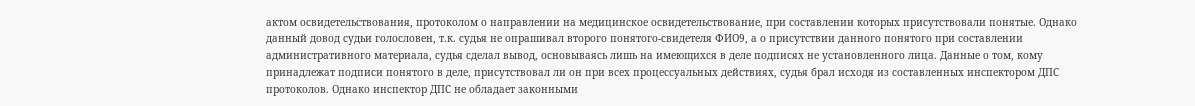актом освидетельствования, протоколом о направлении на медицинское освидетельствование, при составлении которых присутствовали понятые. Однако данный довод судьи голословен, т.к. судья не опрашивал второго понятого-свидетеля ФИО9, а о присутствии данного понятого при составлении административного материала, судья сделал вывод, основываясь лишь на имеющихся в деле подписях не установленного лица. Данные о том, кому принадлежат подписи понятого в деле, присутствовал ли он при всех процессуальных действиях, судья брал исходя из составленных инспектором ДПС протоколов. Однако инспектор ДПС не обладает законными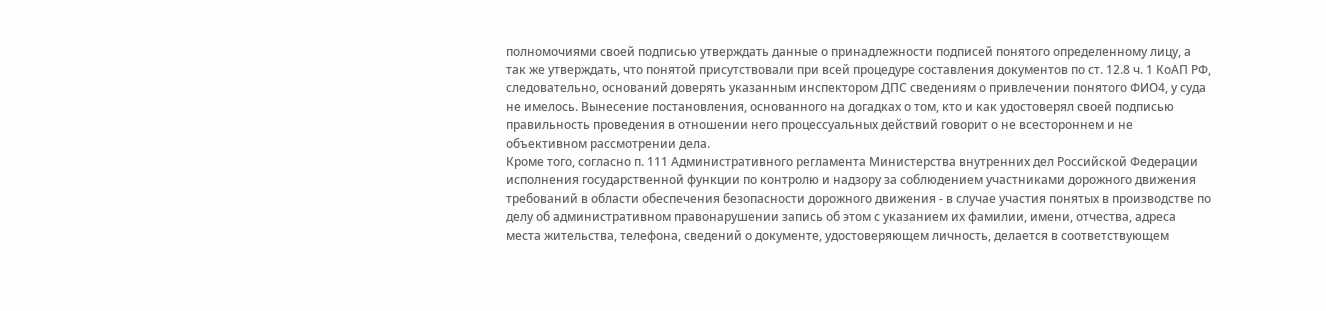полномочиями своей подписью утверждать данные о принадлежности подписей понятого определенному лицу, а так же утверждать, что понятой присутствовали при всей процедуре составления документов по ст. 12.8 ч. 1 КоАП РФ, следовательно, оснований доверять указанным инспектором ДПС сведениям о привлечении понятого ФИО4, у суда не имелось. Вынесение постановления, основанного на догадках о том, кто и как удостоверял своей подписью правильность проведения в отношении него процессуальных действий говорит о не всестороннем и не объективном рассмотрении дела.
Кроме того, согласно п. 111 Административного регламента Министерства внутренних дел Российской Федерации исполнения государственной функции по контролю и надзору за соблюдением участниками дорожного движения требований в области обеспечения безопасности дорожного движения - в случае участия понятых в производстве по делу об административном правонарушении запись об этом с указанием их фамилии, имени, отчества, адреса места жительства, телефона, сведений о документе, удостоверяющем личность, делается в соответствующем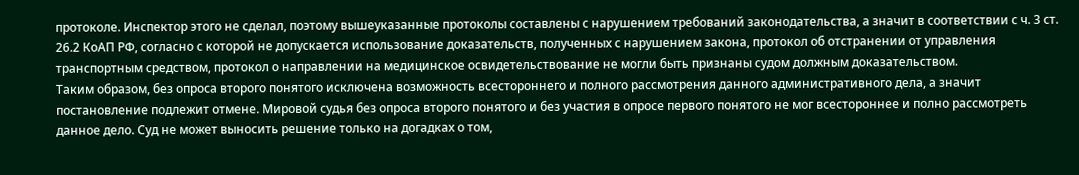протоколе. Инспектор этого не сделал, поэтому вышеуказанные протоколы составлены с нарушением требований законодательства, а значит в соответствии с ч. 3 ст. 26.2 КоАП РФ, согласно с которой не допускается использование доказательств, полученных с нарушением закона, протокол об отстранении от управления транспортным средством, протокол о направлении на медицинское освидетельствование не могли быть признаны судом должным доказательством.
Таким образом, без опроса второго понятого исключена возможность всестороннего и полного рассмотрения данного административного дела, а значит постановление подлежит отмене. Мировой судья без опроса второго понятого и без участия в опросе первого понятого не мог всестороннее и полно рассмотреть данное дело. Суд не может выносить решение только на догадках о том,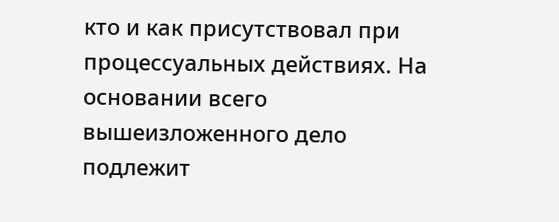кто и как присутствовал при процессуальных действиях. На основании всего вышеизложенного дело подлежит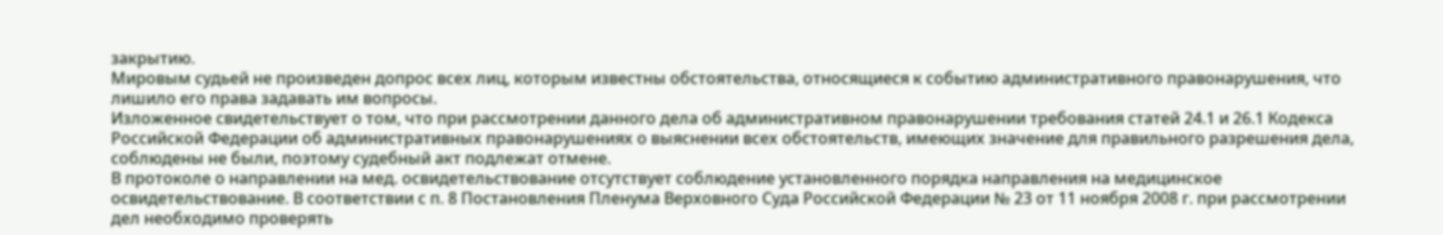закрытию.
Мировым судьей не произведен допрос всех лиц, которым известны обстоятельства, относящиеся к событию административного правонарушения, что лишило его права задавать им вопросы.
Изложенное свидетельствует о том, что при рассмотрении данного дела об административном правонарушении требования статей 24.1 и 26.1 Кодекса Российской Федерации об административных правонарушениях о выяснении всех обстоятельств, имеющих значение для правильного разрешения дела, соблюдены не были, поэтому судебный акт подлежат отмене.
В протоколе о направлении на мед. освидетельствование отсутствует соблюдение установленного порядка направления на медицинское освидетельствование. В соответствии с п. 8 Постановления Пленума Верховного Суда Российской Федерации № 23 от 11 ноября 2008 г. при рассмотрении дел необходимо проверять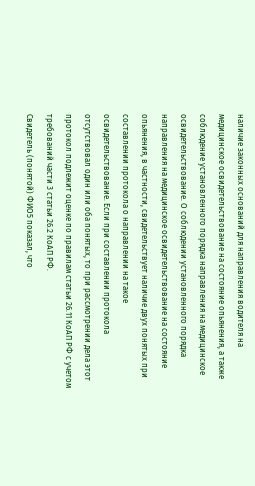наличие законных оснований для направления водителя на медицинское освидетельствование на состояние опьянения, а также соблюдение установленного порядка направления на медицинское освидетельствование. О соблюдении установленного порядка направления на медицинское освидетельствование на состояние опьянения, в частности, свидетельствует наличие двух понятых при составлении протокола о направлении на такое освидетельствование. Если при составлении протокола отсутствовал один или оба понятых, то при рассмотрении дела этот протокол подлежит оценке по правилам статьи 26.11 КоАП РФ с учетом требований части 3 статьи 26.2 КоАП РФ.
Свидетель (понятой) ФИО5 показал, что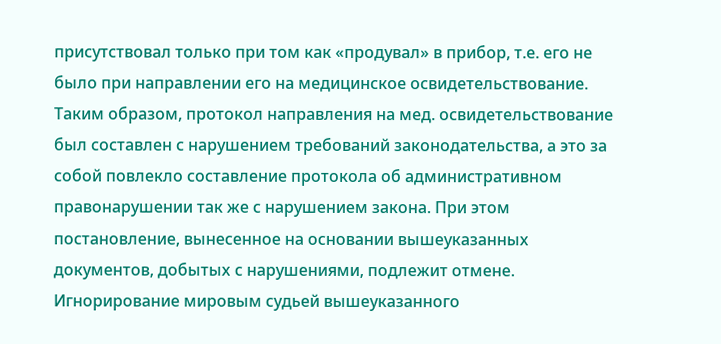присутствовал только при том как «продувал» в прибор, т.е. его не было при направлении его на медицинское освидетельствование. Таким образом, протокол направления на мед. освидетельствование был составлен с нарушением требований законодательства, а это за собой повлекло составление протокола об административном правонарушении так же с нарушением закона. При этом постановление, вынесенное на основании вышеуказанных документов, добытых с нарушениями, подлежит отмене.
Игнорирование мировым судьей вышеуказанного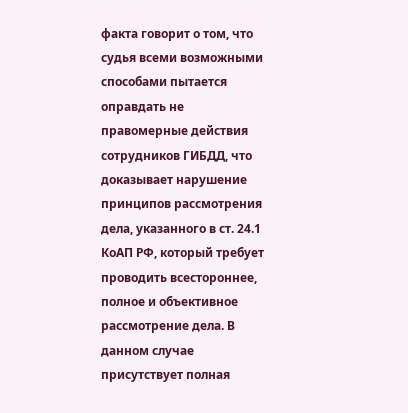факта говорит о том, что судья всеми возможными способами пытается оправдать не правомерные действия сотрудников ГИБДД, что доказывает нарушение принципов рассмотрения дела, указанного в ст. 24.1 КоАП РФ, который требует проводить всестороннее, полное и объективное рассмотрение дела. В данном случае присутствует полная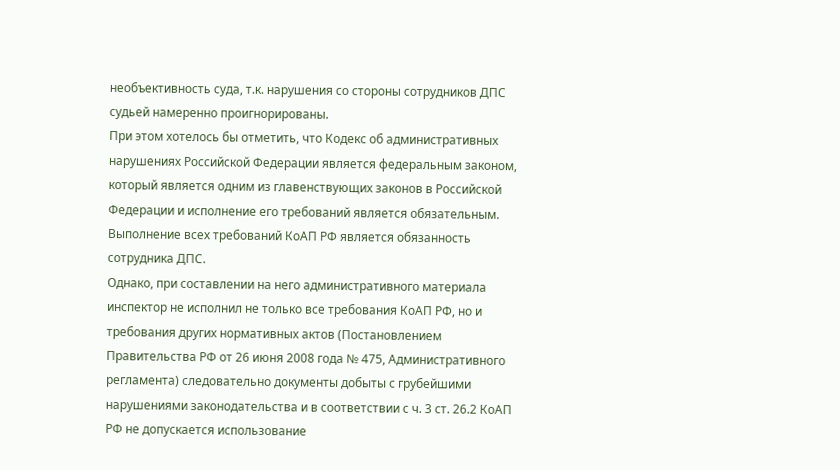необъективность суда, т.к. нарушения со стороны сотрудников ДПС судьей намеренно проигнорированы.
При этом хотелось бы отметить, что Кодекс об административных нарушениях Российской Федерации является федеральным законом, который является одним из главенствующих законов в Российской Федерации и исполнение его требований является обязательным. Выполнение всех требований КоАП РФ является обязанность сотрудника ДПС.
Однако, при составлении на него административного материала инспектор не исполнил не только все требования КоАП РФ, но и требования других нормативных актов (Постановлением Правительства РФ от 26 июня 2008 года № 475, Административного регламента) следовательно документы добыты с грубейшими нарушениями законодательства и в соответствии с ч. 3 ст. 26.2 КоАП РФ не допускается использование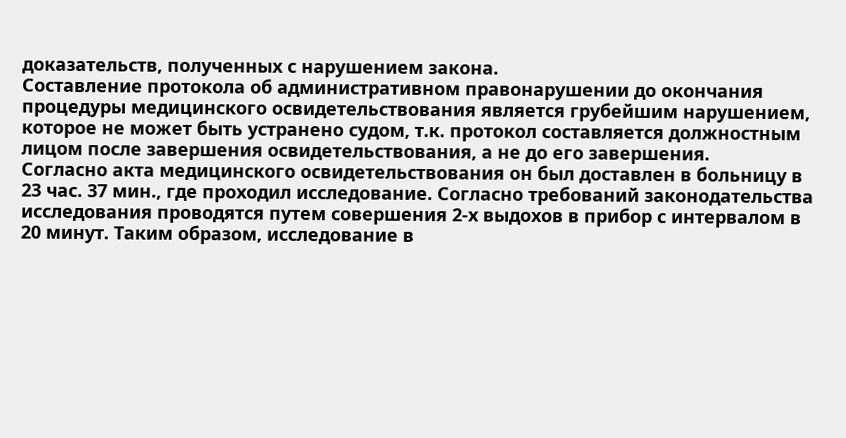доказательств, полученных с нарушением закона.
Составление протокола об административном правонарушении до окончания процедуры медицинского освидетельствования является грубейшим нарушением, которое не может быть устранено судом, т.к. протокол составляется должностным лицом после завершения освидетельствования, а не до его завершения.
Согласно акта медицинского освидетельствования он был доставлен в больницу в 23 час. 37 мин., где проходил исследование. Согласно требований законодательства исследования проводятся путем совершения 2-х выдохов в прибор с интервалом в 20 минут. Таким образом, исследование в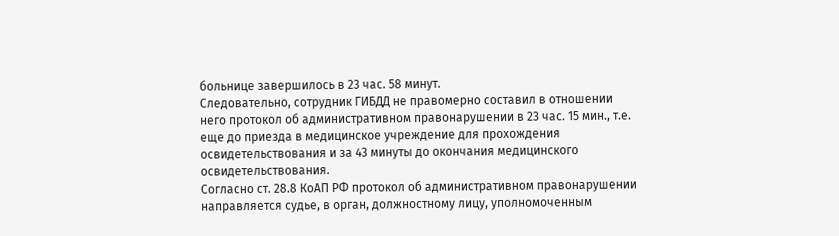больнице завершилось в 23 час. 58 минут.
Следовательно, сотрудник ГИБДД не правомерно составил в отношении него протокол об административном правонарушении в 23 час. 15 мин., т.е. еще до приезда в медицинское учреждение для прохождения освидетельствования и за 43 минуты до окончания медицинского освидетельствования.
Согласно ст. 28.8 КоАП РФ протокол об административном правонарушении направляется судье, в орган, должностному лицу, уполномоченным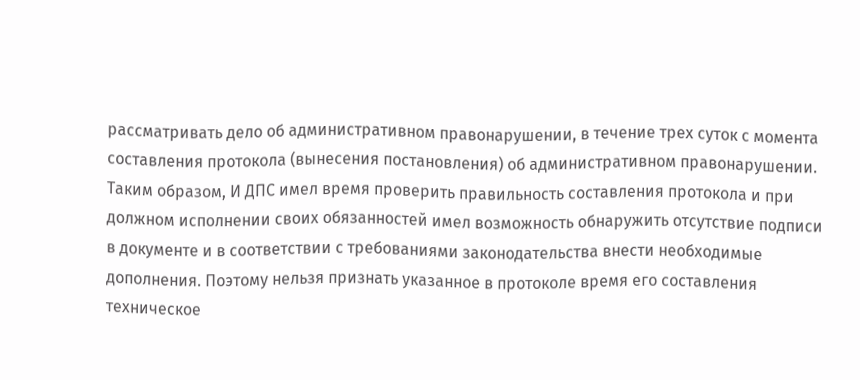рассматривать дело об административном правонарушении, в течение трех суток с момента составления протокола (вынесения постановления) об административном правонарушении. Таким образом, И ДПС имел время проверить правильность составления протокола и при должном исполнении своих обязанностей имел возможность обнаружить отсутствие подписи в документе и в соответствии с требованиями законодательства внести необходимые дополнения. Поэтому нельзя признать указанное в протоколе время его составления техническое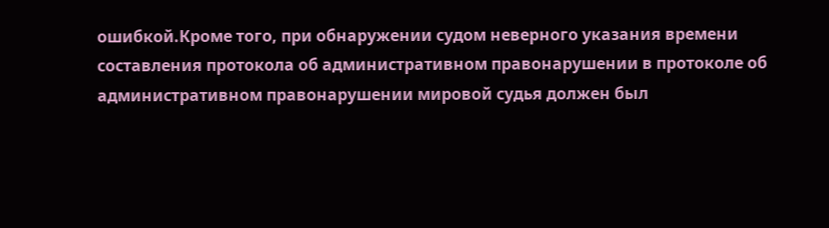ошибкой.Кроме того, при обнаружении судом неверного указания времени составления протокола об административном правонарушении в протоколе об административном правонарушении мировой судья должен был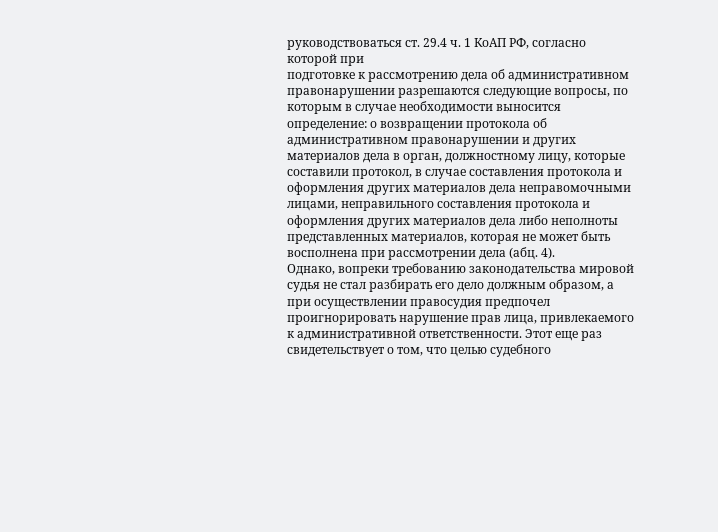руководствоваться ст. 29.4 ч. 1 КоАП РФ, согласно которой при
подготовке к рассмотрению дела об административном правонарушении разрешаются следующие вопросы, по которым в случае необходимости выносится определение: о возвращении протокола об административном правонарушении и других материалов дела в орган, должностному лицу, которые составили протокол, в случае составления протокола и оформления других материалов дела неправомочными лицами, неправильного составления протокола и оформления других материалов дела либо неполноты представленных материалов, которая не может быть восполнена при рассмотрении дела (абц. 4).
Однако, вопреки требованию законодательства мировой судья не стал разбирать его дело должным образом, а при осуществлении правосудия предпочел проигнорировать нарушение прав лица, привлекаемого к административной ответственности. Этот еще раз свидетельствует о том, что целью судебного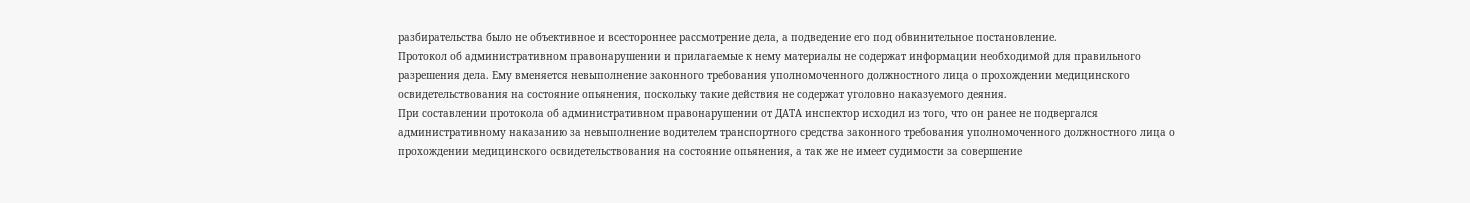разбирательства было не объективное и всестороннее рассмотрение дела, а подведение его под обвинительное постановление.
Протокол об административном правонарушении и прилагаемые к нему материалы не содержат информации необходимой для правильного разрешения дела. Ему вменяется невыполнение законного требования уполномоченного должностного лица о прохождении медицинского освидетельствования на состояние опьянения, поскольку такие действия не содержат уголовно наказуемого деяния.
При составлении протокола об административном правонарушении от ДАТА инспектор исходил из того, что он ранее не подвергался административному наказанию за невыполнение водителем транспортного средства законного требования уполномоченного должностного лица о прохождении медицинского освидетельствования на состояние опьянения, а так же не имеет судимости за совершение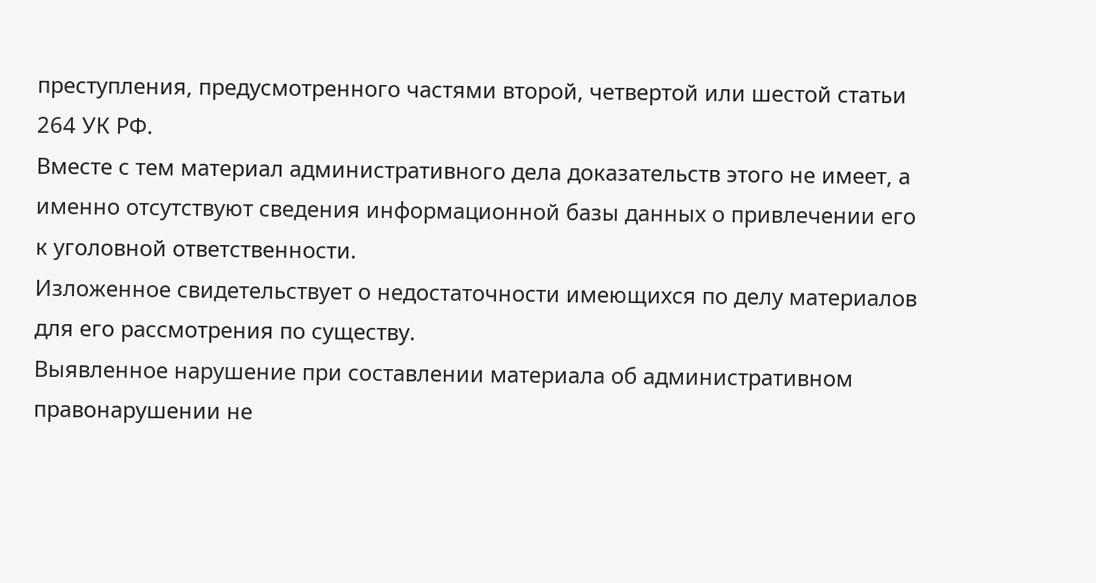преступления, предусмотренного частями второй, четвертой или шестой статьи 264 УК РФ.
Вместе с тем материал административного дела доказательств этого не имеет, а именно отсутствуют сведения информационной базы данных о привлечении его к уголовной ответственности.
Изложенное свидетельствует о недостаточности имеющихся по делу материалов для его рассмотрения по существу.
Выявленное нарушение при составлении материала об административном правонарушении не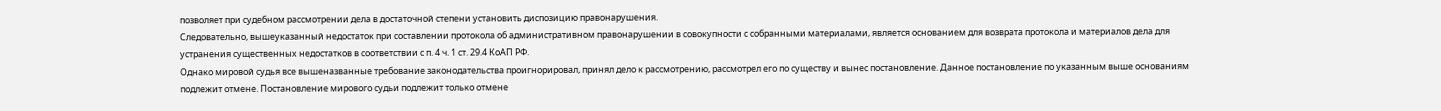позволяет при судебном рассмотрении дела в достаточной степени установить диспозицию правонарушения.
Следовательно, вышеуказанный недостаток при составлении протокола об административном правонарушении в совокупности с собранными материалами, является основанием для возврата протокола и материалов дела для устранения существенных недостатков в соответствии с п. 4 ч. 1 ст. 29.4 КоАП РФ.
Однако мировой судья все вышеназванные требование законодательства проигнорировал, принял дело к рассмотрению, рассмотрел его по существу и вынес постановление. Данное постановление по указанным выше основаниям подлежит отмене. Постановление мирового судьи подлежит только отмене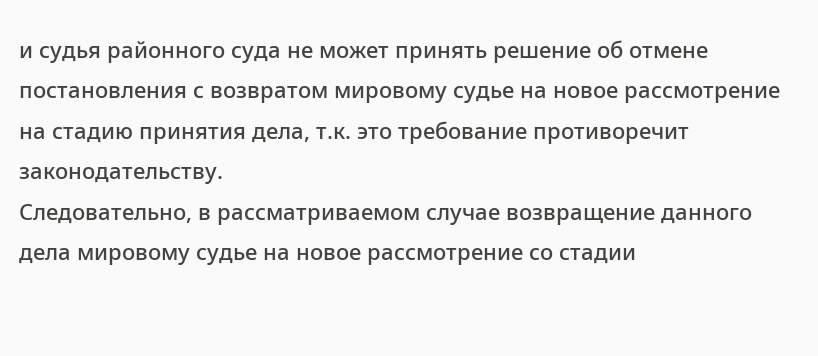и судья районного суда не может принять решение об отмене постановления с возвратом мировому судье на новое рассмотрение на стадию принятия дела, т.к. это требование противоречит законодательству.
Следовательно, в рассматриваемом случае возвращение данного дела мировому судье на новое рассмотрение со стадии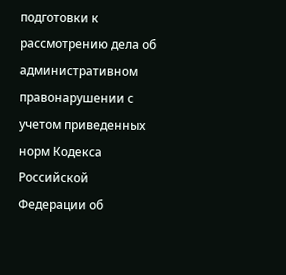подготовки к рассмотрению дела об административном правонарушении с учетом приведенных норм Кодекса Российской Федерации об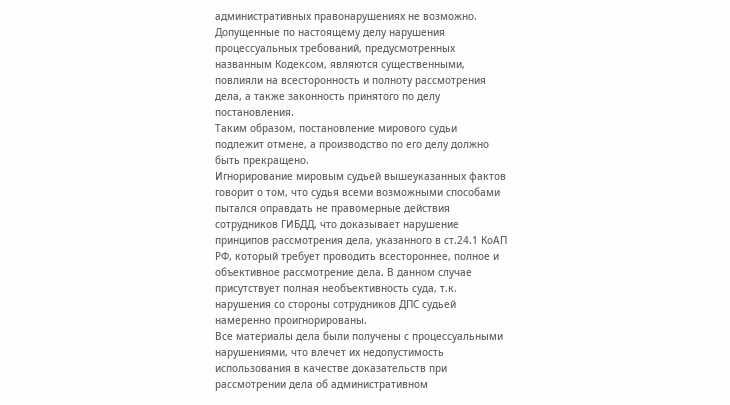административных правонарушениях не возможно.
Допущенные по настоящему делу нарушения процессуальных требований, предусмотренных названным Кодексом, являются существенными, повлияли на всесторонность и полноту рассмотрения дела, а также законность принятого по делу постановления.
Таким образом, постановление мирового судьи подлежит отмене, а производство по его делу должно быть прекращено.
Игнорирование мировым судьей вышеуказанных фактов говорит о том, что судья всеми возможными способами пытался оправдать не правомерные действия сотрудников ГИБДД, что доказывает нарушение принципов рассмотрения дела, указанного в ст.24.1 КоАП РФ, который требует проводить всестороннее, полное и объективное рассмотрение дела. В данном случае присутствует полная необъективность суда, т.к. нарушения со стороны сотрудников ДПС судьей намеренно проигнорированы.
Все материалы дела были получены с процессуальными нарушениями, что влечет их недопустимость использования в качестве доказательств при рассмотрении дела об административном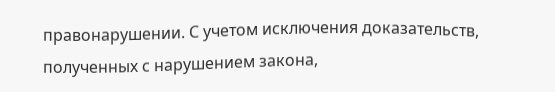правонарушении. С учетом исключения доказательств, полученных с нарушением закона,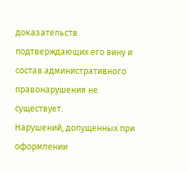доказательств подтверждающих его вину и состав административного правонарушения не существует.
Нарушений, допущенных при оформлении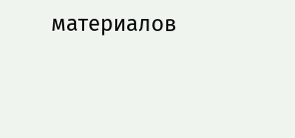материалов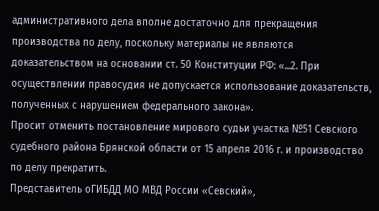административного дела вполне достаточно для прекращения производства по делу, поскольку материалы не являются доказательством на основании ст. 50 Конституции РФ: «...2. При осуществлении правосудия не допускается использование доказательств, полученных с нарушением федерального закона».
Просит отменить постановление мирового судьи участка №51 Севского судебного района Брянской области от 15 апреля 2016 г. и производство по делу прекратить.
Представитель оГИБДД МО МВД России «Севский»,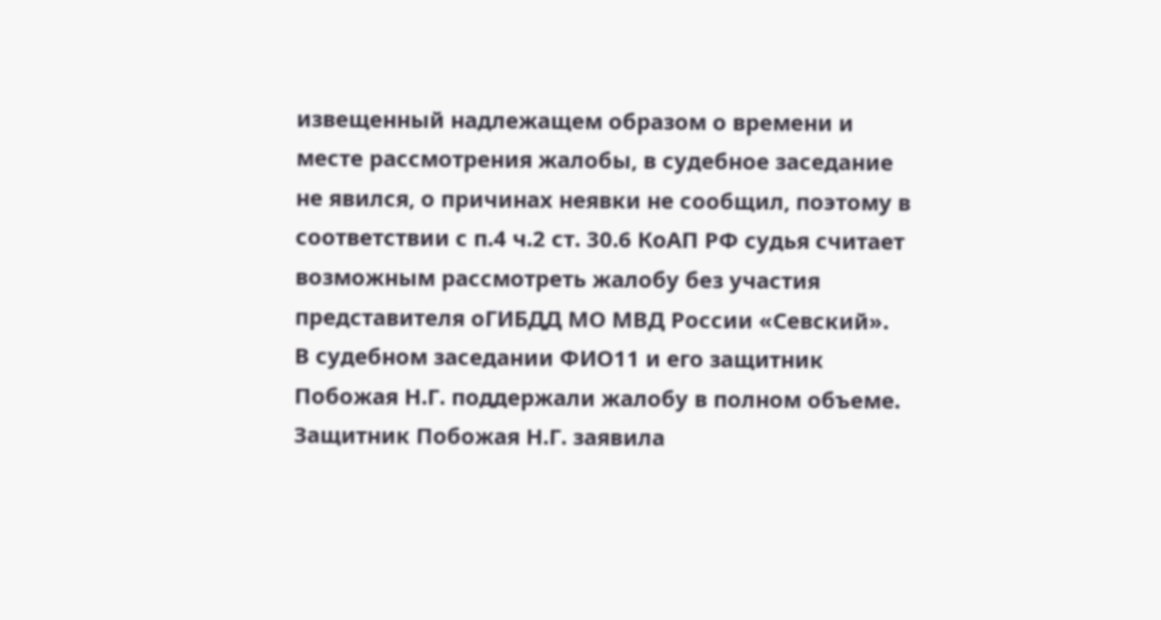извещенный надлежащем образом о времени и месте рассмотрения жалобы, в судебное заседание не явился, о причинах неявки не сообщил, поэтому в соответствии с п.4 ч.2 ст. 30.6 КоАП РФ судья считает возможным рассмотреть жалобу без участия представителя оГИБДД МО МВД России «Севский».
В судебном заседании ФИО11 и его защитник Побожая Н.Г. поддержали жалобу в полном объеме.
Защитник Побожая Н.Г. заявила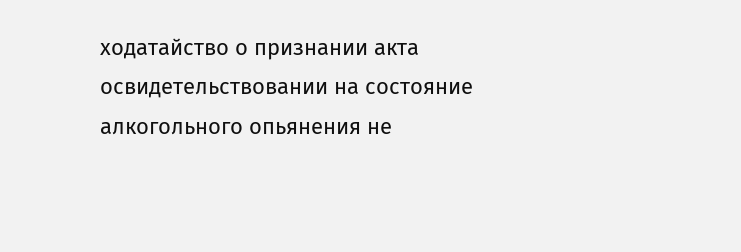ходатайство о признании акта освидетельствовании на состояние алкогольного опьянения не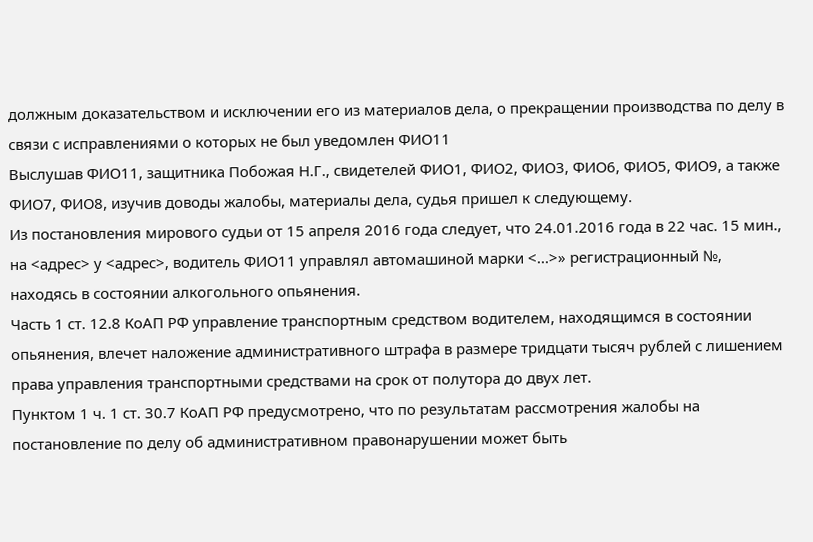должным доказательством и исключении его из материалов дела, о прекращении производства по делу в связи с исправлениями о которых не был уведомлен ФИО11
Выслушав ФИО11, защитника Побожая Н.Г., свидетелей ФИО1, ФИО2, ФИО3, ФИО6, ФИО5, ФИО9, а также ФИО7, ФИО8, изучив доводы жалобы, материалы дела, судья пришел к следующему.
Из постановления мирового судьи от 15 апреля 2016 года следует, что 24.01.2016 года в 22 час. 15 мин., на <адрес> у <адрес>, водитель ФИО11 управлял автомашиной марки <...>» регистрационный №, находясь в состоянии алкогольного опьянения.
Часть 1 ст. 12.8 КоАП РФ управление транспортным средством водителем, находящимся в состоянии опьянения, влечет наложение административного штрафа в размере тридцати тысяч рублей с лишением права управления транспортными средствами на срок от полутора до двух лет.
Пунктом 1 ч. 1 ст. 30.7 КоАП РФ предусмотрено, что по результатам рассмотрения жалобы на постановление по делу об административном правонарушении может быть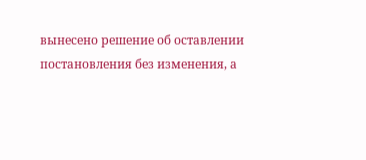вынесено решение об оставлении постановления без изменения, а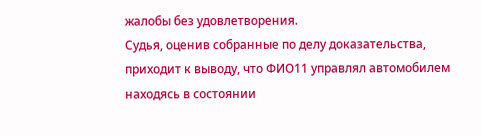жалобы без удовлетворения.
Судья, оценив собранные по делу доказательства, приходит к выводу, что ФИО11 управлял автомобилем находясь в состоянии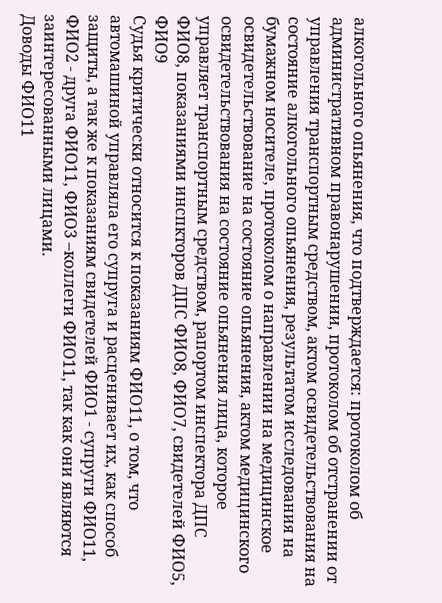алкогольного опьянения, что подтверждается: протоколом об административном правонарушении, протоколом об отстранении от управления транспортным средством, актом освидетельствования на состояние алкогольного опьянения, результатом исследования на бумажном носителе, протоколом о направлении на медицинское освидетельствование на состояние опьянения, актом медицинского освидетельствования на состояние опьянения лица, которое управляет транспортным средством, рапортом инспектора ДПС ФИО8, показаниями инспкторов ДПС ФИО8, ФИО7, свидетелей ФИО5, ФИО9
Судья критически относится к показаниям ФИО11, о том, что автомашиной управляла его супруга и расценивает их, как способ защиты, а так же к показаниям свидетелей ФИО1 - супруги ФИО11, ФИО2 - друга ФИО11, ФИО3 –коллеги ФИО11, так как они являются заинтересованными лицами.
Доводы ФИО11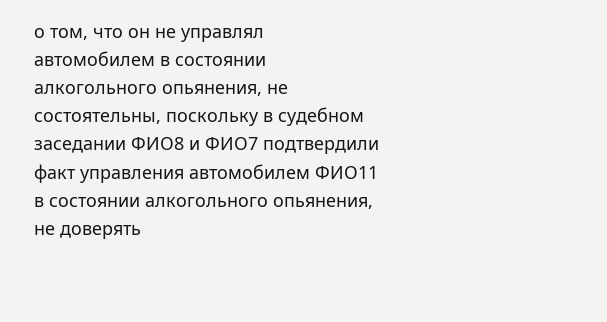о том, что он не управлял автомобилем в состоянии алкогольного опьянения, не состоятельны, поскольку в судебном заседании ФИО8 и ФИО7 подтвердили факт управления автомобилем ФИО11 в состоянии алкогольного опьянения, не доверять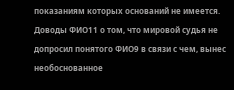показаниям которых оснований не имеется.
Доводы ФИО11 о том, что мировой судья не допросил понятого ФИО9 в связи с чем, вынес необоснованное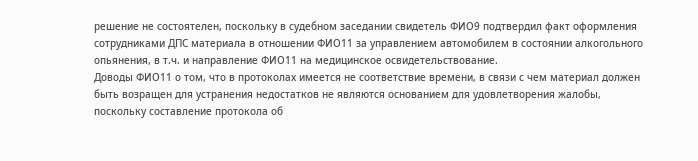решение не состоятелен, поскольку в судебном заседании свидетель ФИО9 подтвердил факт оформления сотрудниками ДПС материала в отношении ФИО11 за управлением автомобилем в состоянии алкогольного опьянения, в т.ч. и направление ФИО11 на медицинское освидетельствование.
Доводы ФИО11 о том, что в протоколах имеется не соответствие времени, в связи с чем материал должен быть возращен для устранения недостатков не являются основанием для удовлетворения жалобы, поскольку составление протокола об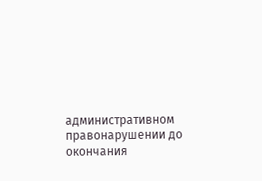административном правонарушении до окончания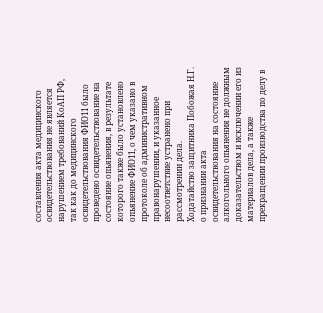составления акта медицинского освидетельствования не является нарушением требований КоАП РФ, так как до медицинского освидетельствования ФИО11 было проведено освидетельствование на состояние опьянения, в результате которого также было установлено опьянение ФИО11, о чем указано в протоколе об административном правонарушении, и указанное несоответствие устранено при рассмотрении дела.
Ходатайство защитника Побожая Н.Г. о признании акта освидетельствования на состояние алкогольного опьянения не должным доказательством и исключении его из материалов дела, а также прекращении производства по делу в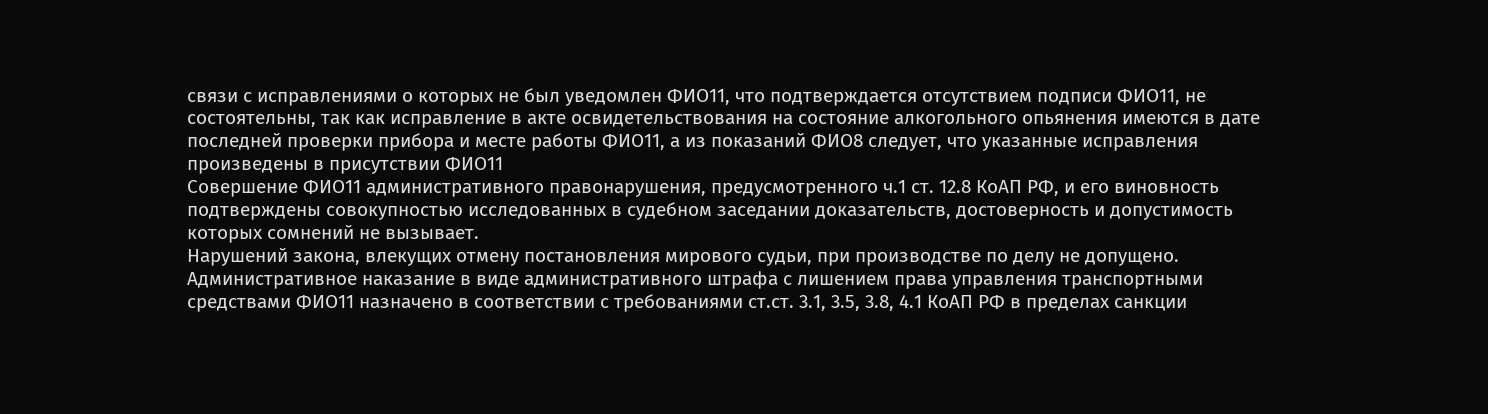связи с исправлениями о которых не был уведомлен ФИО11, что подтверждается отсутствием подписи ФИО11, не состоятельны, так как исправление в акте освидетельствования на состояние алкогольного опьянения имеются в дате последней проверки прибора и месте работы ФИО11, а из показаний ФИО8 следует, что указанные исправления произведены в присутствии ФИО11
Совершение ФИО11 административного правонарушения, предусмотренного ч.1 ст. 12.8 КоАП РФ, и его виновность подтверждены совокупностью исследованных в судебном заседании доказательств, достоверность и допустимость которых сомнений не вызывает.
Нарушений закона, влекущих отмену постановления мирового судьи, при производстве по делу не допущено.
Административное наказание в виде административного штрафа с лишением права управления транспортными средствами ФИО11 назначено в соответствии с требованиями ст.ст. 3.1, 3.5, 3.8, 4.1 КоАП РФ в пределах санкции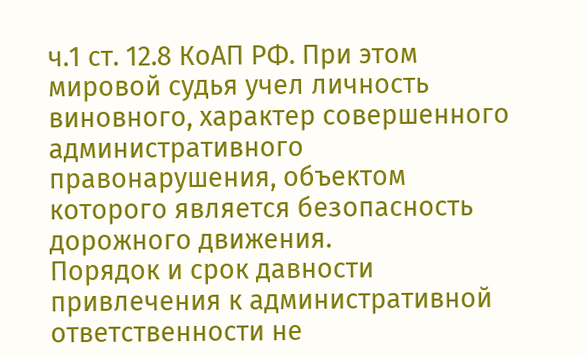ч.1 ст. 12.8 КоАП РФ. При этом мировой судья учел личность виновного, характер совершенного административного правонарушения, объектом которого является безопасность дорожного движения.
Порядок и срок давности привлечения к административной ответственности не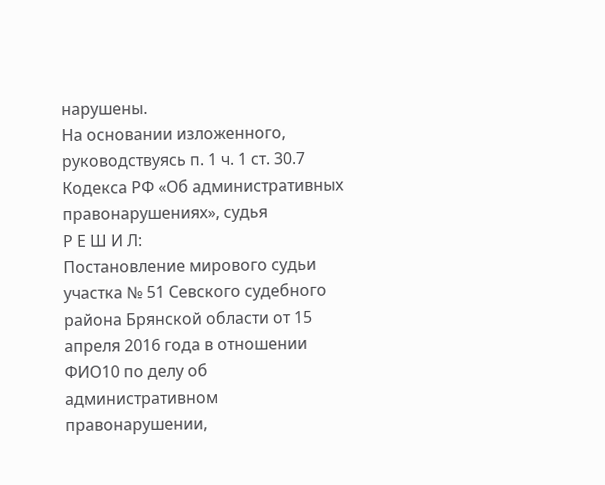нарушены.
На основании изложенного, руководствуясь п. 1 ч. 1 ст. 30.7 Кодекса РФ «Об административных правонарушениях», судья
Р Е Ш И Л:
Постановление мирового судьи участка № 51 Севского судебного района Брянской области от 15 апреля 2016 года в отношении ФИО10 по делу об административном правонарушении,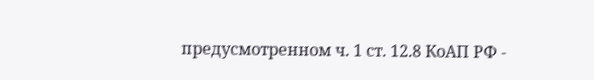предусмотренном ч. 1 ст. 12.8 КоАП РФ -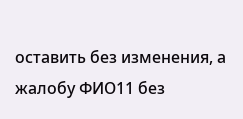оставить без изменения, а жалобу ФИО11 без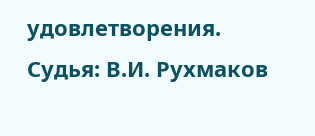удовлетворения.
Судья: В.И. Рухмаков